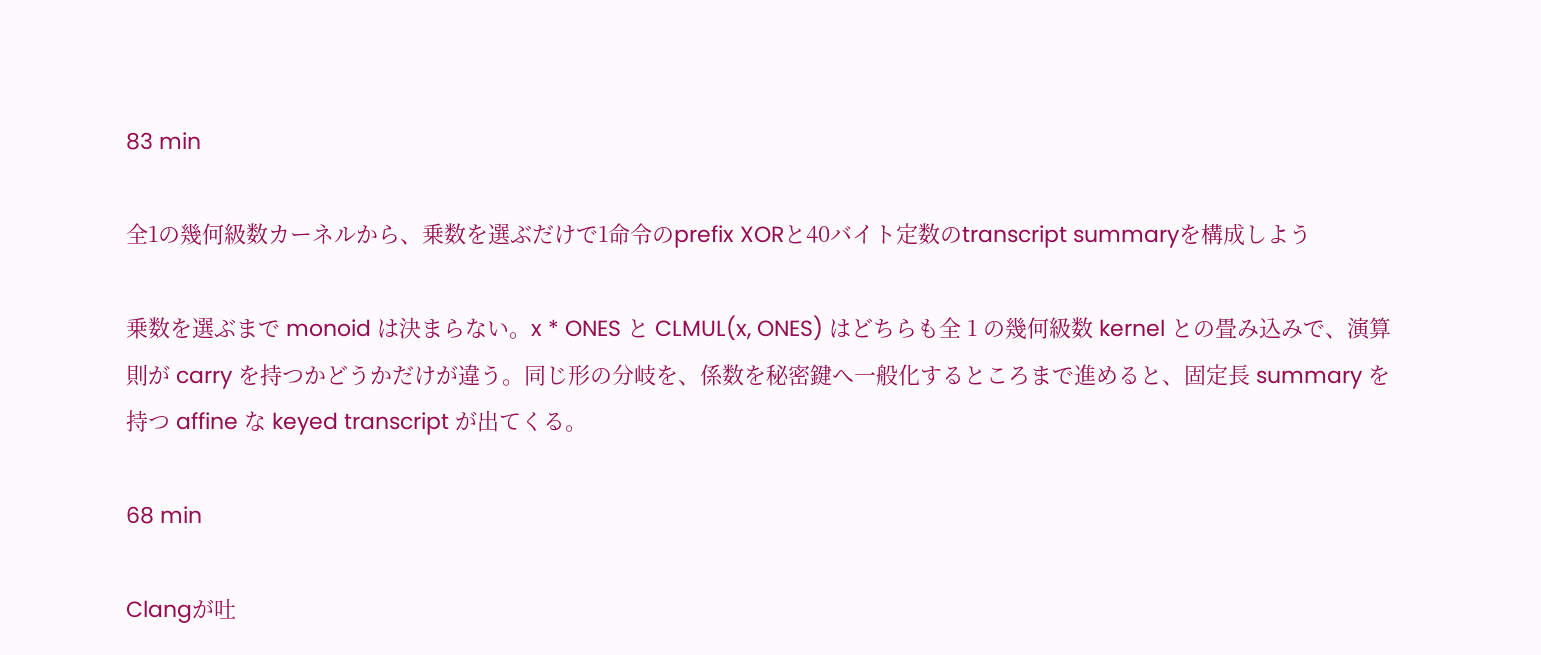83 min

全1の幾何級数カーネルから、乗数を選ぶだけで1命令のprefix XORと40バイト定数のtranscript summaryを構成しよう

乗数を選ぶまで monoid は決まらない。x * ONES と CLMUL(x, ONES) はどちらも全 1 の幾何級数 kernel との畳み込みで、演算則が carry を持つかどうかだけが違う。同じ形の分岐を、係数を秘密鍵へ一般化するところまで進めると、固定長 summary を持つ affine な keyed transcript が出てくる。

68 min

Clangが吐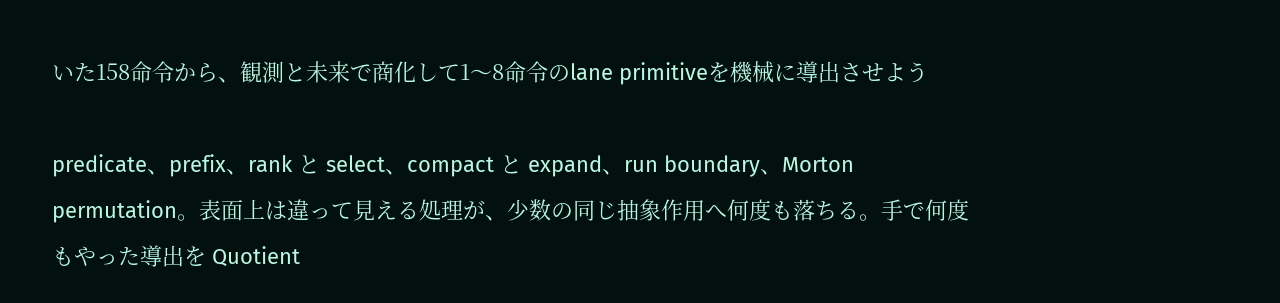いた158命令から、観測と未来で商化して1〜8命令のlane primitiveを機械に導出させよう

predicate、prefix、rank と select、compact と expand、run boundary、Morton permutation。表面上は違って見える処理が、少数の同じ抽象作用へ何度も落ちる。手で何度もやった導出を Quotient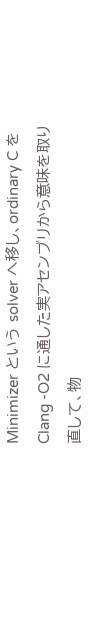Minimizer という solver へ移し、ordinary C を Clang -O2 に通した実アセンブリから意味を取り直して、物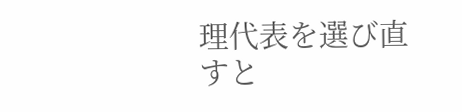理代表を選び直すと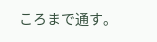ころまで通す。